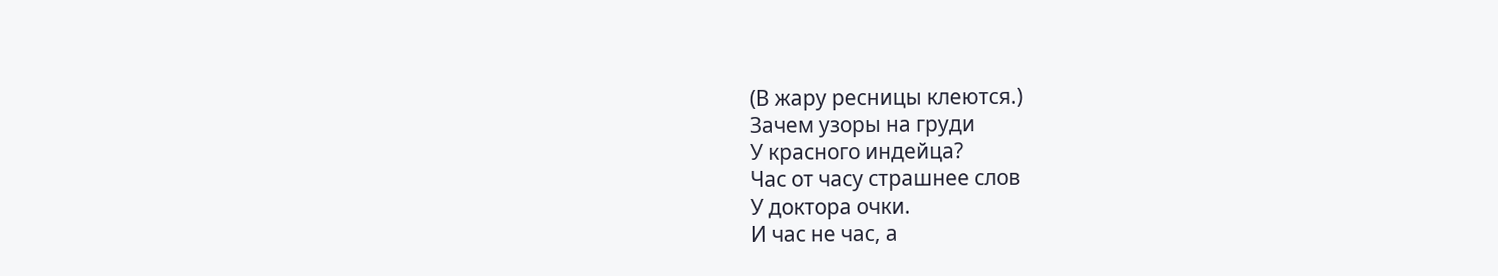(В жару ресницы клеются.)
Зачем узоры на груди
У красного индейца?
Час от часу страшнее слов
У доктора очки.
И час не час, а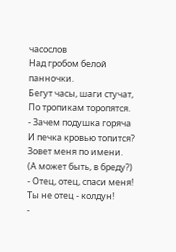часослов
Над гробом белой панночки.
Бегут часы, шаги стучат,
По тропикам торопятся.
- Зачем подушка горяча
И печка кровью топится?
Зовет меня по имени.
(А может быть, в бреду?)
- Отец, отец, спаси меня!
Ты не отец - колдун!
-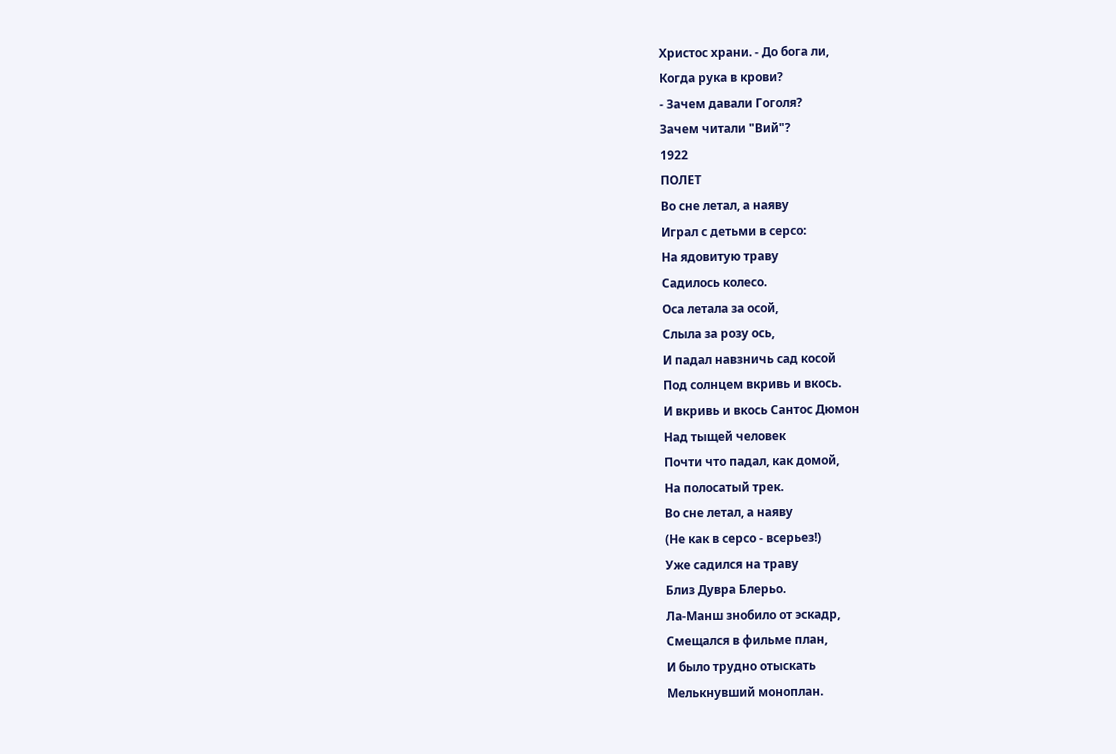Христос храни. - До бога ли,
Когда рука в крови?
- Зачем давали Гоголя?
Зачем читали "Вий"?
1922
ПОЛЕТ
Во сне летал, а наяву
Играл с детьми в серсо:
На ядовитую траву
Садилось колесо.
Оса летала за осой,
Слыла за розу ось,
И падал навзничь сад косой
Под солнцем вкривь и вкось.
И вкривь и вкось Сантос Дюмон
Над тыщей человек
Почти что падал, как домой,
На полосатый трек.
Во сне летал, а наяву
(Не как в серсо - всерьез!)
Уже садился на траву
Близ Дувра Блерьо.
Ла-Манш знобило от эскадр,
Смещался в фильме план,
И было трудно отыскать
Мелькнувший моноплан.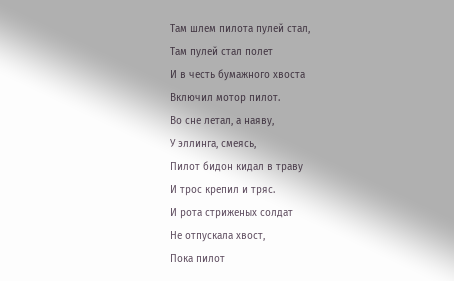Там шлем пилота пулей стал,
Там пулей стал полет
И в честь бумажного хвоста
Включил мотор пилот.
Во сне летал, а наяву,
У эллинга, смеясь,
Пилот бидон кидал в траву
И трос крепил и тряс.
И рота стриженых солдат
Не отпускала хвост,
Пока пилот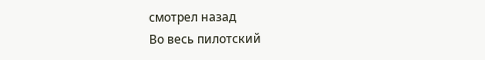смотрел назад
Во весь пилотский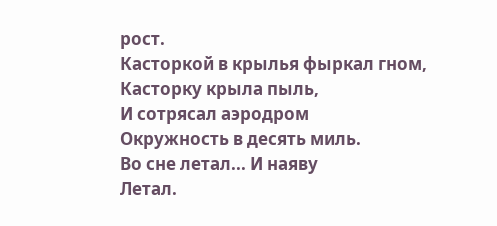рост.
Касторкой в крылья фыркал гном,
Касторку крыла пыль,
И сотрясал аэродром
Окружность в десять миль.
Во сне летал... И наяву
Летал.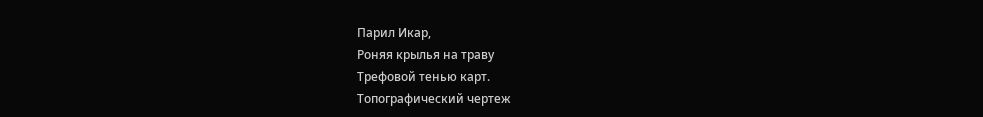Парил Икар,
Роняя крылья на траву
Трефовой тенью карт.
Топографический чертеж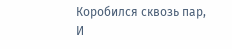Коробился сквозь пар,
И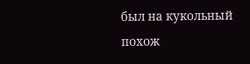был на кукольный похож